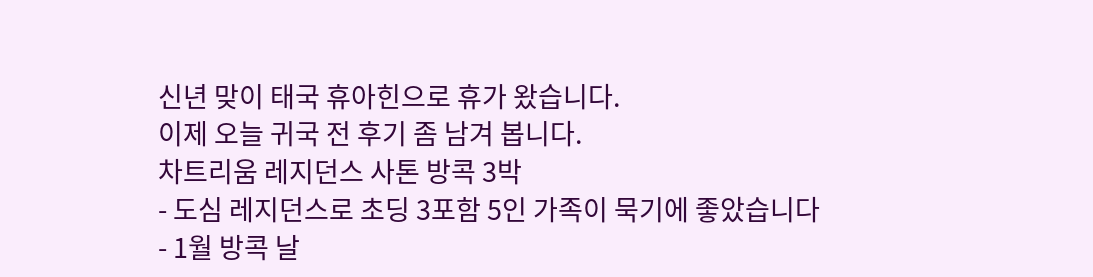신년 맞이 태국 휴아힌으로 휴가 왔습니다.
이제 오늘 귀국 전 후기 좀 남겨 봅니다.
차트리움 레지던스 사톤 방콕 3박
- 도심 레지던스로 초딩 3포함 5인 가족이 묵기에 좋았습니다
- 1월 방콕 날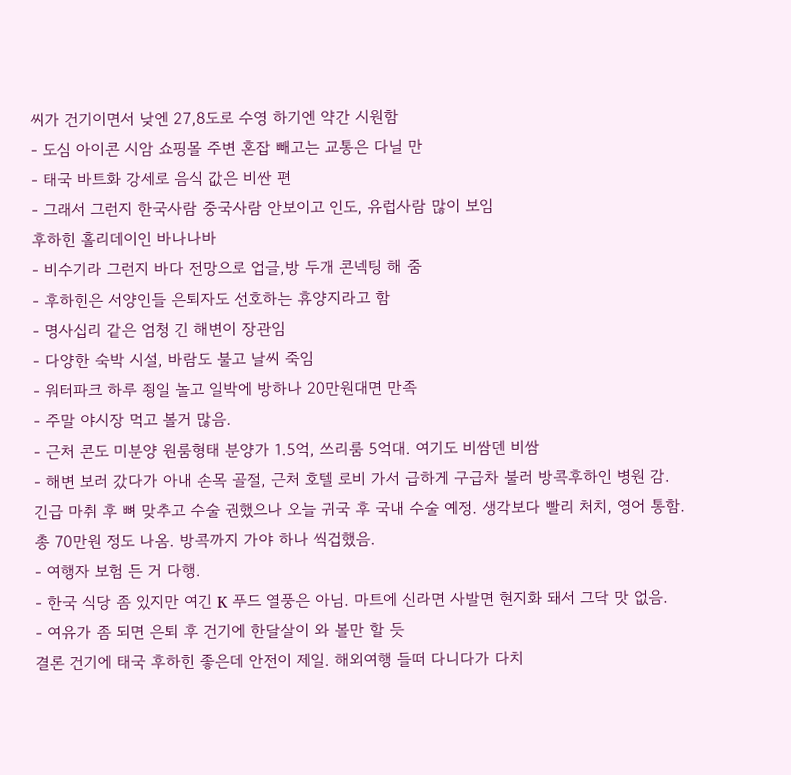씨가 건기이면서 낮엔 27,8도로 수영 하기엔 약간 시원함
- 도심 아이콘 시암 쇼핑몰 주변 혼잡 빼고는 교통은 다닐 만
- 태국 바트화 강세로 음식 값은 비싼 편
- 그래서 그런지 한국사람 중국사람 안보이고 인도, 유럽사람 많이 보임
후하힌 홀리데이인 바나나바
- 비수기라 그런지 바다 전망으로 업글,방 두개 콘넥팅 해 줌
- 후하힌은 서양인들 은퇴자도 선호하는 휴양지라고 함
- 명사십리 같은 엄청 긴 해변이 장관임
- 다양한 숙박 시설, 바람도 불고 날씨 죽임
- 워터파크 하루 죙일 놀고 일박에 방하나 20만원대면 만족
- 주말 야시장 먹고 볼거 많음.
- 근처 콘도 미분양 원룸형태 분양가 1.5억, 쓰리룸 5억대. 여기도 비쌈덴 비쌈
- 해변 보러 갔다가 아내 손목 골절, 근처 호텔 로비 가서 급하게 구급차 불러 방콕후하인 병원 감. 긴급 마취 후 뼈 맞추고 수술 권했으나 오늘 귀국 후 국내 수술 예정. 생각보다 빨리 처치, 영어 통함. 총 70만원 정도 나옴. 방콕까지 가야 하나 씩겁했음.
- 여행자 보험 든 거 다행.
- 한국 식당 좀 있지만 여긴 K 푸드 열풍은 아님. 마트에 신라면 사발면 현지화 돼서 그닥 맛 없음.
- 여유가 좀 되면 은퇴 후 건기에 한달살이 와 볼만 할 듯
결론 건기에 태국 후하힌 좋은데 안전이 제일. 해외여행 들떠 다니다가 다치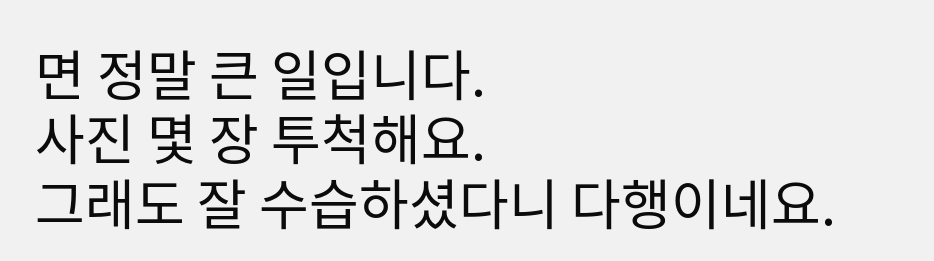면 정말 큰 일입니다.
사진 몇 장 투척해요.
그래도 잘 수습하셨다니 다행이네요.